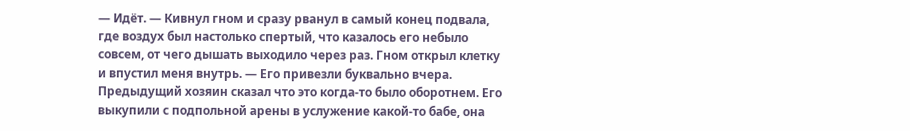— Идёт. — Кивнул гном и сразу рванул в самый конец подвала, где воздух был настолько спертый, что казалось его небыло совсем, от чего дышать выходило через раз. Гном открыл клетку и впустил меня внутрь. — Его привезли буквально вчера. Предыдущий хозяин сказал что это когда-то было оборотнем. Его выкупили с подпольной арены в услужение какой-то бабе, она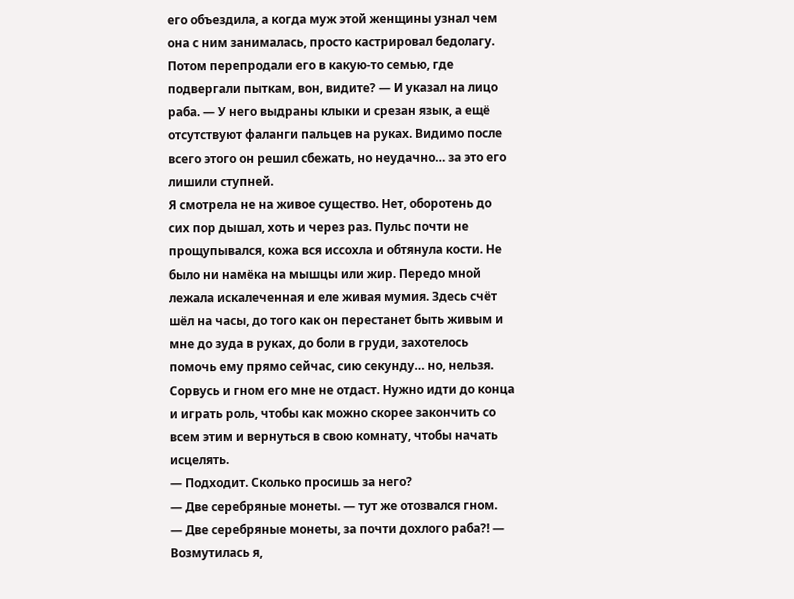его объездила, а когда муж этой женщины узнал чем она с ним занималась, просто кастрировал бедолагу. Потом перепродали его в какую-то семью, где подвергали пыткам, вон, видите? — И указал на лицо раба. — У него выдраны клыки и срезан язык, а ещё отсутствуют фаланги пальцев на руках. Видимо после всего этого он решил сбежать, но неудачно… за это его лишили ступней.
Я смотрела не на живое существо. Нет, оборотень до сих пор дышал, хоть и через раз. Пульс почти не прощупывался, кожа вся иссохла и обтянула кости. Не было ни намёка на мышцы или жир. Передо мной лежала искалеченная и еле живая мумия. Здесь счёт шёл на часы, до того как он перестанет быть живым и мне до зуда в руках, до боли в груди, захотелось помочь ему прямо сейчас, сию секунду… но, нельзя. Сорвусь и гном его мне не отдаст. Нужно идти до конца и играть роль, чтобы как можно скорее закончить со всем этим и вернуться в свою комнату, чтобы начать исцелять.
— Подходит. Сколько просишь за него?
— Две серебряные монеты. — тут же отозвался гном.
— Две серебряные монеты, за почти дохлого раба?! — Возмутилась я,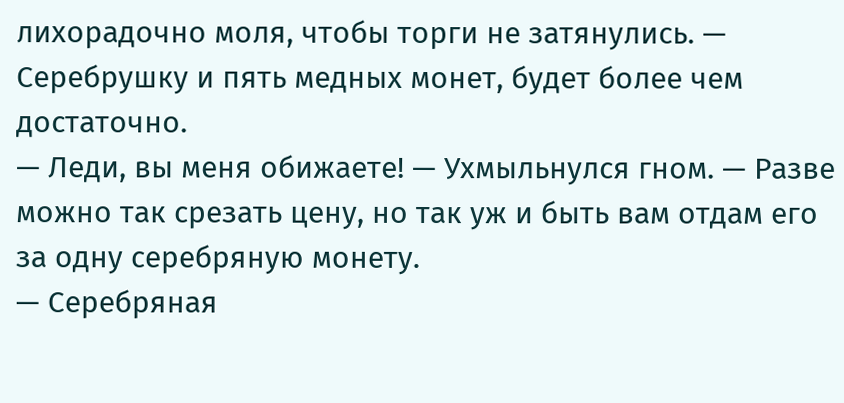лихорадочно моля, чтобы торги не затянулись. — Серебрушку и пять медных монет, будет более чем достаточно.
— Леди, вы меня обижаете! — Ухмыльнулся гном. — Разве можно так срезать цену, но так уж и быть вам отдам его за одну серебряную монету.
— Серебряная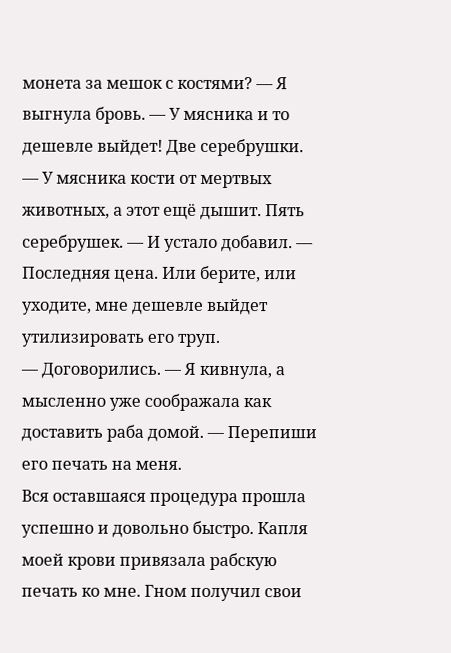монета за мешок с костями? — Я выгнула бровь. — У мясника и то дешевле выйдет! Две серебрушки.
— У мясника кости от мертвых животных, а этот ещё дышит. Пять серебрушек. — И устало добавил. — Последняя цена. Или берите, или уходите, мне дешевле выйдет утилизировать его труп.
— Договорились. — Я кивнула, а мысленно уже соображала как доставить раба домой. — Перепиши его печать на меня.
Вся оставшаяся процедура прошла успешно и довольно быстро. Капля моей крови привязала рабскую печать ко мне. Гном получил свои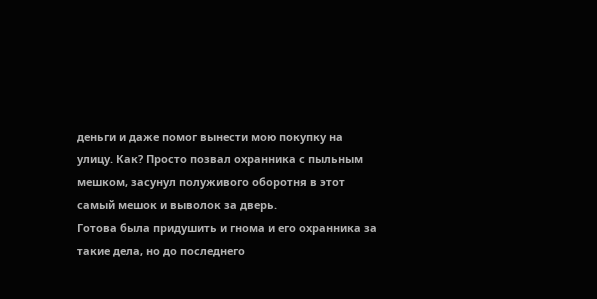деньги и даже помог вынести мою покупку на улицу. Как? Просто позвал охранника с пыльным мешком, засунул полуживого оборотня в этот самый мешок и выволок за дверь.
Готова была придушить и гнома и его охранника за такие дела, но до последнего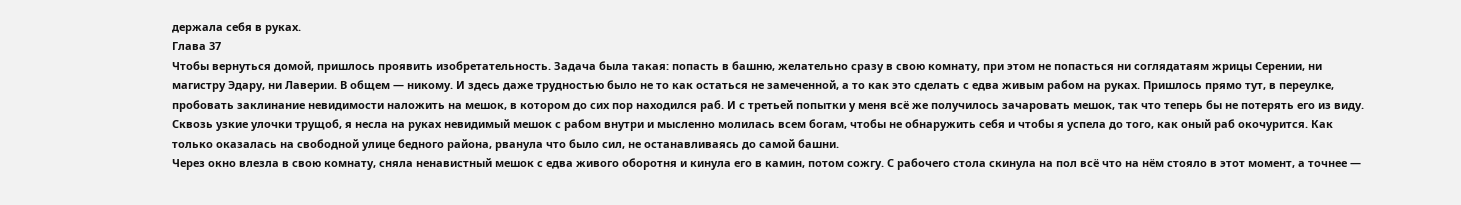держала себя в руках.
Глава 37
Чтобы вернуться домой, пришлось проявить изобретательность. Задача была такая: попасть в башню, желательно сразу в свою комнату, при этом не попасться ни соглядатаям жрицы Серении, ни магистру Эдару, ни Лаверии. В общем — никому. И здесь даже трудностью было не то как остаться не замеченной, а то как это сделать с едва живым рабом на руках. Пришлось прямо тут, в переулке, пробовать заклинание невидимости наложить на мешок, в котором до сих пор находился раб. И с третьей попытки у меня всё же получилось зачаровать мешок, так что теперь бы не потерять его из виду.
Сквозь узкие улочки трущоб, я несла на руках невидимый мешок с рабом внутри и мысленно молилась всем богам, чтобы не обнаружить себя и чтобы я успела до того, как оный раб окочурится. Как только оказалась на свободной улице бедного района, рванула что было сил, не останавливаясь до самой башни.
Через окно влезла в свою комнату, сняла ненавистный мешок с едва живого оборотня и кинула его в камин, потом сожгу. С рабочего стола скинула на пол всё что на нём стояло в этот момент, а точнее —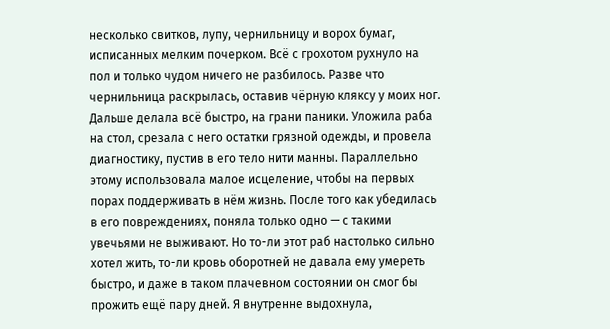несколько свитков, лупу, чернильницу и ворох бумаг, исписанных мелким почерком. Всё с грохотом рухнуло на пол и только чудом ничего не разбилось. Разве что чернильница раскрылась, оставив чёрную кляксу у моих ног.
Дальше делала всё быстро, на грани паники. Уложила раба на стол, срезала с него остатки грязной одежды, и провела диагностику, пустив в его тело нити манны. Параллельно этому использовала малое исцеление, чтобы на первых порах поддерживать в нём жизнь. После того как убедилась в его повреждениях, поняла только одно — с такими увечьями не выживают. Но то-ли этот раб настолько сильно хотел жить, то-ли кровь оборотней не давала ему умереть быстро, и даже в таком плачевном состоянии он смог бы прожить ещё пару дней. Я внутренне выдохнула,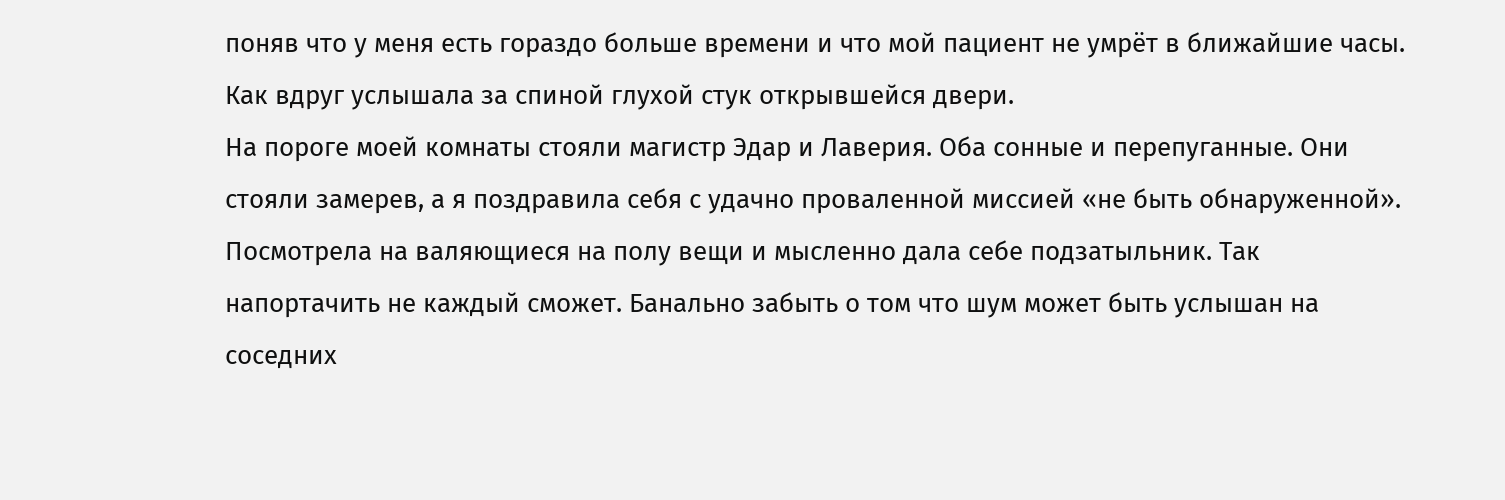поняв что у меня есть гораздо больше времени и что мой пациент не умрёт в ближайшие часы. Как вдруг услышала за спиной глухой стук открывшейся двери.
На пороге моей комнаты стояли магистр Эдар и Лаверия. Оба сонные и перепуганные. Они стояли замерев, а я поздравила себя с удачно проваленной миссией «не быть обнаруженной». Посмотрела на валяющиеся на полу вещи и мысленно дала себе подзатыльник. Так напортачить не каждый сможет. Банально забыть о том что шум может быть услышан на соседних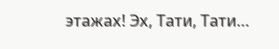этажах! Эх, Тати, Тати…